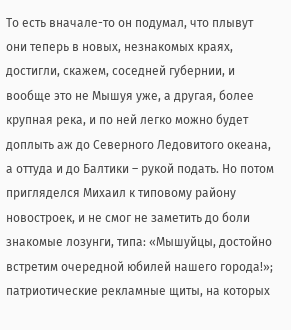То есть вначале-то он подумал, что плывут они теперь в новых, незнакомых краях, достигли, скажем, соседней губернии, и вообще это не Мышуя уже, а другая, более крупная река, и по ней легко можно будет доплыть аж до Северного Ледовитого океана, а оттуда и до Балтики – рукой подать. Но потом пригляделся Михаил к типовому району новостроек, и не смог не заметить до боли знакомые лозунги, типа: «Мышуйцы, достойно встретим очередной юбилей нашего города!»; патриотические рекламные щиты, на которых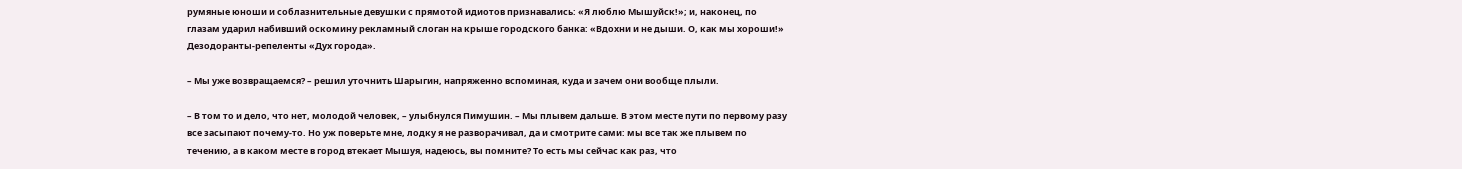румяные юноши и соблазнительные девушки с прямотой идиотов признавались: «Я люблю Мышуйск!»; и, наконец, по глазам ударил набивший оскомину рекламный слоган на крыше городского банка: «Вдохни и не дыши. О, как мы хороши!» Дезодоранты-репеленты «Дух города».

– Мы уже возвращаемся? – решил уточнить Шарыгин, напряженно вспоминая, куда и зачем они вообще плыли.

– В том то и дело, что нет, молодой человек, – улыбнулся Пимушин. – Мы плывем дальше. В этом месте пути по первому разу все засыпают почему-то. Но уж поверьте мне, лодку я не разворачивал, да и смотрите сами: мы все так же плывем по течению, а в каком месте в город втекает Мышуя, надеюсь, вы помните? То есть мы сейчас как раз, что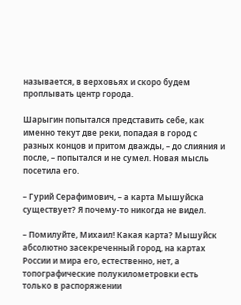называется, в верховьях и скоро будем проплывать центр города.

Шарыгин попытался представить себе, как именно текут две реки, попадая в город с разных концов и притом дважды, – до слияния и после, – попытался и не сумел. Новая мысль посетила его.

– Гурий Серафимович, – а карта Мышуйска существует? Я почему-то никогда не видел.

– Помилуйте, Михаил! Какая карта? Мышуйск абсолютно засекреченный город, на картах России и мира его, естественно, нет, а топографические полукилометровки есть только в распоряжении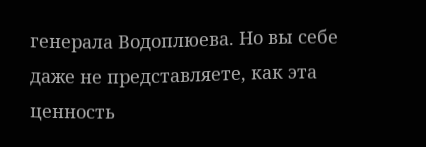генерала Водоплюева. Но вы себе даже не представляете, как эта ценность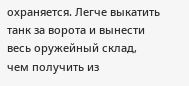охраняется. Легче выкатить танк за ворота и вынести весь оружейный склад, чем получить из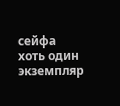сейфа хоть один экземпляр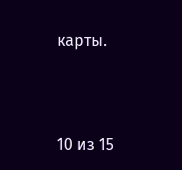карты.



10 из 15